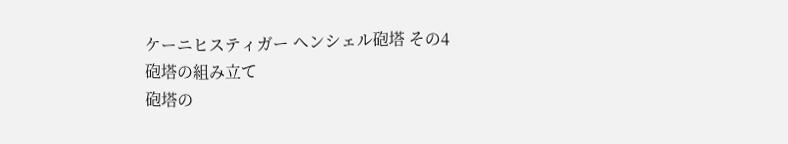ケーニヒスティガー ヘンシェル砲塔 その4
砲塔の組み立て
砲塔の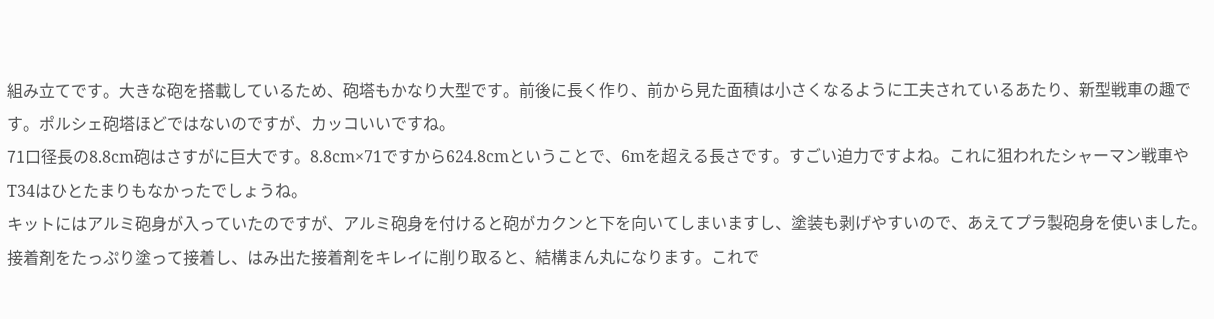組み立てです。大きな砲を搭載しているため、砲塔もかなり大型です。前後に長く作り、前から見た面積は小さくなるように工夫されているあたり、新型戦車の趣です。ポルシェ砲塔ほどではないのですが、カッコいいですね。
71口径長の8.8cm砲はさすがに巨大です。8.8cm×71ですから624.8cmということで、6mを超える長さです。すごい迫力ですよね。これに狙われたシャーマン戦車やT34はひとたまりもなかったでしょうね。
キットにはアルミ砲身が入っていたのですが、アルミ砲身を付けると砲がカクンと下を向いてしまいますし、塗装も剥げやすいので、あえてプラ製砲身を使いました。接着剤をたっぷり塗って接着し、はみ出た接着剤をキレイに削り取ると、結構まん丸になります。これで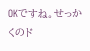OKですね。せっかくのド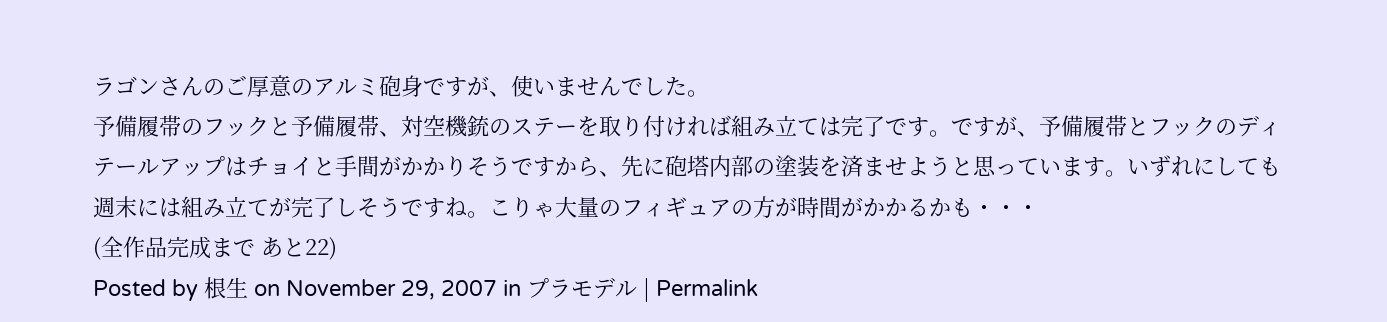ラゴンさんのご厚意のアルミ砲身ですが、使いませんでした。
予備履帯のフックと予備履帯、対空機銃のステーを取り付ければ組み立ては完了です。ですが、予備履帯とフックのディテールアップはチョイと手間がかかりそうですから、先に砲塔内部の塗装を済ませようと思っています。いずれにしても週末には組み立てが完了しそうですね。こりゃ大量のフィギュアの方が時間がかかるかも・・・
(全作品完成まで あと22)
Posted by 根生 on November 29, 2007 in プラモデル | Permalink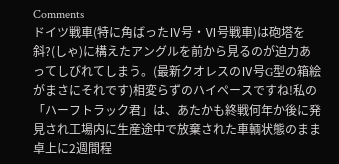Comments
ドイツ戦車(特に角ばったⅣ号・Ⅵ号戦車)は砲塔を斜?(しゃ)に構えたアングルを前から見るのが迫力あってしびれてしまう。(最新クオレスのⅣ号G型の箱絵がまさにそれです)相変らずのハイペースですね!私の「ハーフトラック君」は、あたかも終戦何年か後に発見され工場内に生産途中で放棄された車輌状態のまま卓上に2週間程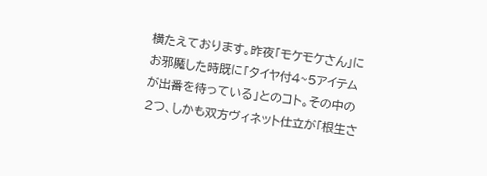横たえております。昨夜「モケモケさん」にお邪魔した時既に「タイヤ付4~5アイテムが出番を待っている」とのコト。その中の2つ、しかも双方ヴィネット仕立が「根生さ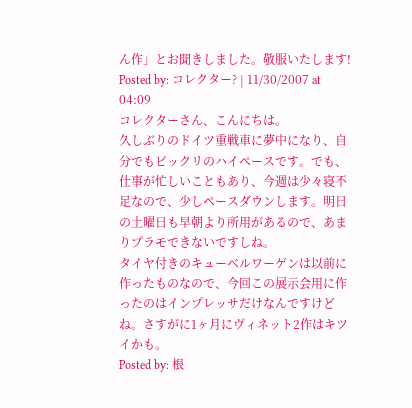ん作」とお聞きしました。敬服いたします!
Posted by: コレクター? | 11/30/2007 at 04:09
コレクターさん、こんにちは。
久しぶりのドイツ重戦車に夢中になり、自分でもビックリのハイペースです。でも、仕事が忙しいこともあり、今週は少々寝不足なので、少しペースダウンします。明日の土曜日も早朝より所用があるので、あまりプラモできないですしね。
タイヤ付きのキューベルワーゲンは以前に作ったものなので、今回この展示会用に作ったのはインプレッサだけなんですけどね。さすがに1ヶ月にヴィネット2作はキツイかも。
Posted by: 根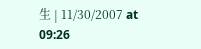生 | 11/30/2007 at 09:26